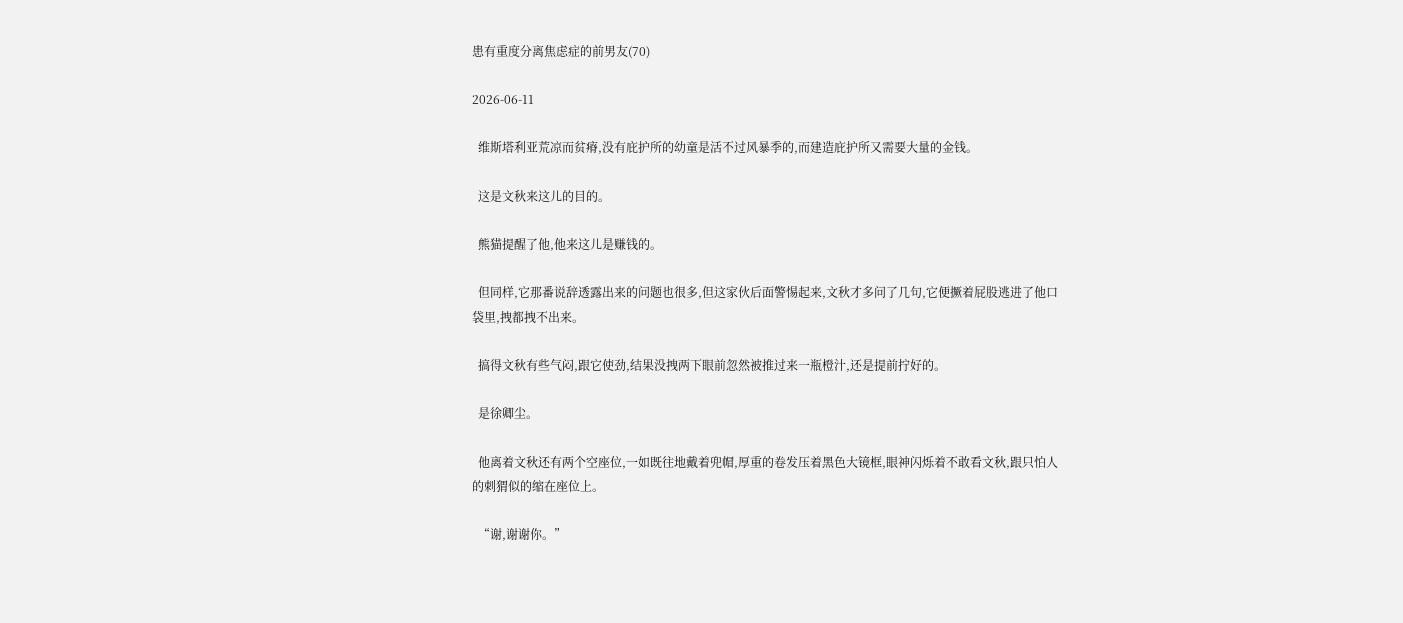患有重度分离焦虑症的前男友(70)

2026-06-11

  维斯塔利亚荒凉而贫瘠,没有庇护所的幼童是活不过风暴季的,而建造庇护所又需要大量的金钱。

  这是文秋来这儿的目的。

  熊猫提醒了他,他来这儿是赚钱的。

  但同样,它那番说辞透露出来的问题也很多,但这家伙后面警惕起来,文秋才多问了几句,它便撅着屁股逃进了他口袋里,拽都拽不出来。

  搞得文秋有些气闷,跟它使劲,结果没拽两下眼前忽然被推过来一瓶橙汁,还是提前拧好的。

  是徐卿尘。

  他离着文秋还有两个空座位,一如既往地戴着兜帽,厚重的卷发压着黑色大镜框,眼神闪烁着不敢看文秋,跟只怕人的刺猬似的缩在座位上。

  “谢,谢谢你。”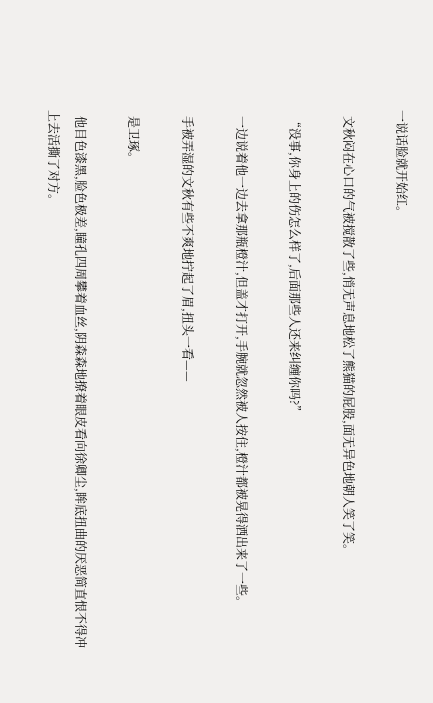一说话脸就开始红。

  文秋闷在心口的气被搅散了些,悄无声息地松了熊猫的屁股,面无异色地朝人笑了笑。

  “没事,你身上的伤怎么样了,后面那些人还来纠缠你吗?”

  一边说着他一边去拿那瓶橙汁,但盖才打开,手腕就忽然被人按住,橙汁都被晃得洒出来了一些。

  手被弄湿的文秋有些不爽地拧起了眉,扭头一看——

  是卫琢。

  他目色漆黑,脸色极差,瞳孔四周攀着血丝,阴森森地撩着眼皮看向徐卿尘,眸底扭曲的厌恶简直恨不得冲上去活撕了对方。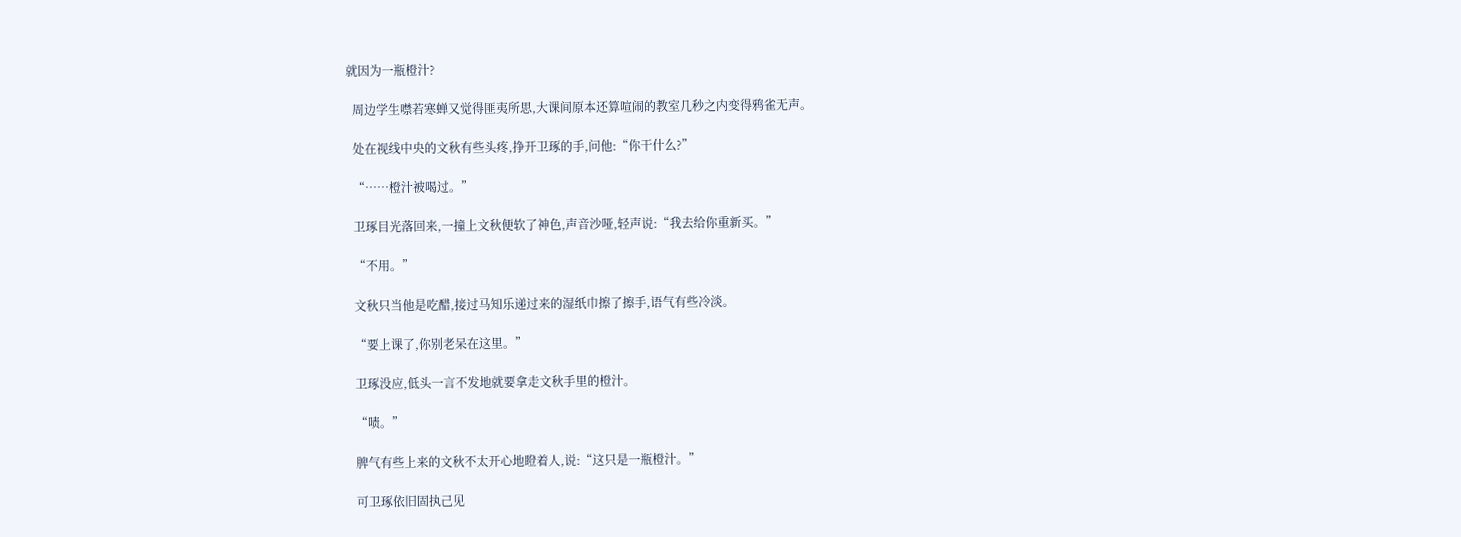就因为一瓶橙汁?

  周边学生噤若寒蝉又觉得匪夷所思,大课间原本还算喧闹的教室几秒之内变得鸦雀无声。

  处在视线中央的文秋有些头疼,挣开卫琢的手,问他:“你干什么?”

  “……橙汁被喝过。”

  卫琢目光落回来,一撞上文秋便软了神色,声音沙哑,轻声说:“我去给你重新买。”

  “不用。”

  文秋只当他是吃醋,接过马知乐递过来的湿纸巾擦了擦手,语气有些冷淡。

  “要上课了,你别老呆在这里。”

  卫琢没应,低头一言不发地就要拿走文秋手里的橙汁。

  “啧。”

  脾气有些上来的文秋不太开心地瞪着人,说:“这只是一瓶橙汁。”

  可卫琢依旧固执己见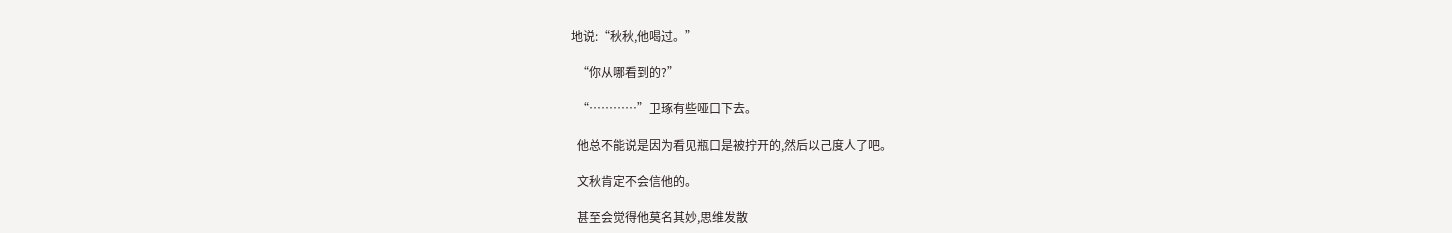地说:“秋秋,他喝过。”

  “你从哪看到的?”

  “…………”卫琢有些哑口下去。

  他总不能说是因为看见瓶口是被拧开的,然后以己度人了吧。

  文秋肯定不会信他的。

  甚至会觉得他莫名其妙,思维发散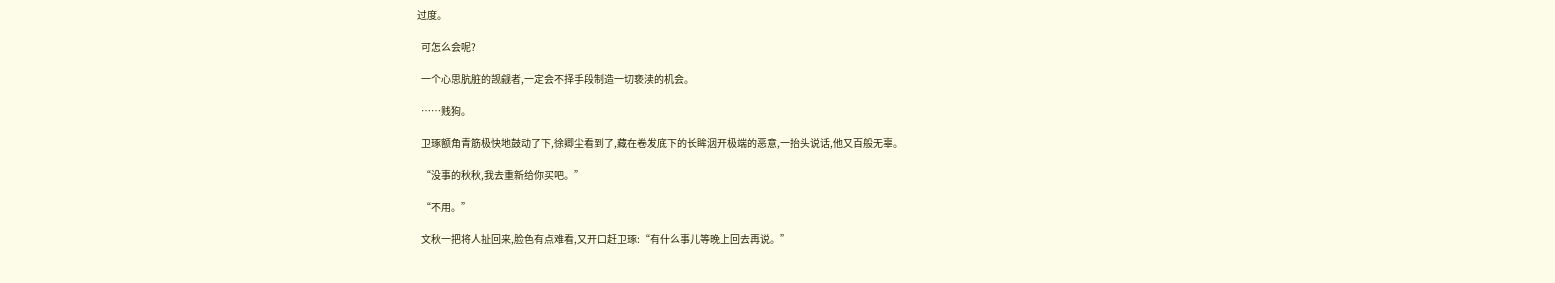过度。

  可怎么会呢?

  一个心思肮脏的觊觎者,一定会不择手段制造一切亵渎的机会。

  ……贱狗。

  卫琢额角青筋极快地鼓动了下,徐卿尘看到了,藏在卷发底下的长眸洇开极端的恶意,一抬头说话,他又百般无辜。

  “没事的秋秋,我去重新给你买吧。”

  “不用。”

  文秋一把将人扯回来,脸色有点难看,又开口赶卫琢:“有什么事儿等晚上回去再说。”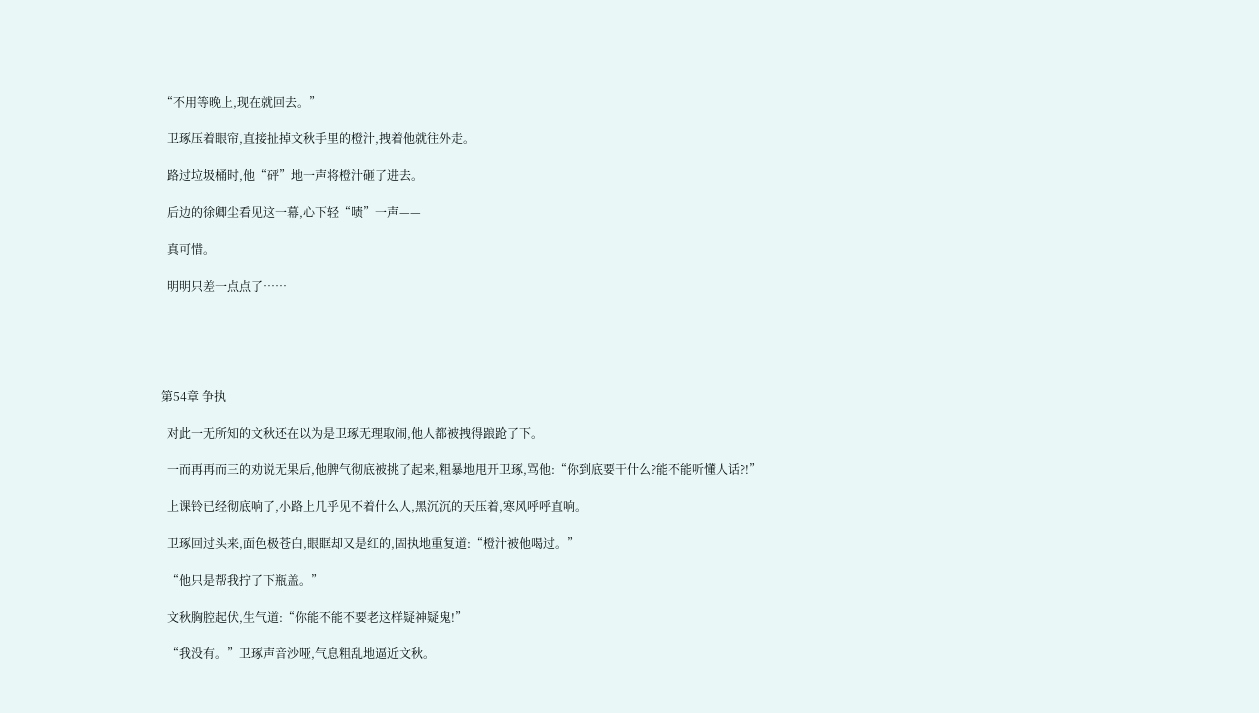“不用等晚上,现在就回去。”

  卫琢压着眼帘,直接扯掉文秋手里的橙汁,拽着他就往外走。

  路过垃圾桶时,他“砰”地一声将橙汁砸了进去。

  后边的徐卿尘看见这一幕,心下轻“啧”一声——

  真可惜。

  明明只差一点点了……





第54章 争执

  对此一无所知的文秋还在以为是卫琢无理取闹,他人都被拽得踉跄了下。

  一而再再而三的劝说无果后,他脾气彻底被挑了起来,粗暴地甩开卫琢,骂他:“你到底要干什么?能不能听懂人话?!”

  上课铃已经彻底响了,小路上几乎见不着什么人,黑沉沉的天压着,寒风呼呼直响。

  卫琢回过头来,面色极苍白,眼眶却又是红的,固执地重复道:“橙汁被他喝过。”

  “他只是帮我拧了下瓶盖。”

  文秋胸腔起伏,生气道:“你能不能不要老这样疑神疑鬼!”

  “我没有。”卫琢声音沙哑,气息粗乱地逼近文秋。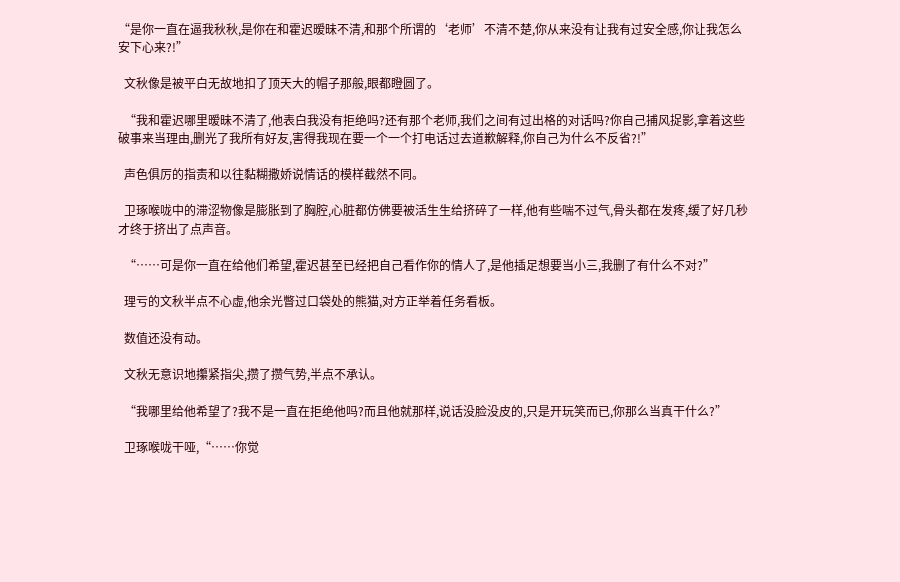“是你一直在逼我秋秋,是你在和霍迟暧昧不清,和那个所谓的‘老师’不清不楚,你从来没有让我有过安全感,你让我怎么安下心来?!”

  文秋像是被平白无故地扣了顶天大的帽子那般,眼都瞪圆了。

  “我和霍迟哪里暧昧不清了,他表白我没有拒绝吗?还有那个老师,我们之间有过出格的对话吗?你自己捕风捉影,拿着这些破事来当理由,删光了我所有好友,害得我现在要一个一个打电话过去道歉解释,你自己为什么不反省?!”

  声色俱厉的指责和以往黏糊撒娇说情话的模样截然不同。

  卫琢喉咙中的滞涩物像是膨胀到了胸腔,心脏都仿佛要被活生生给挤碎了一样,他有些喘不过气,骨头都在发疼,缓了好几秒才终于挤出了点声音。

  “……可是你一直在给他们希望,霍迟甚至已经把自己看作你的情人了,是他插足想要当小三,我删了有什么不对?”

  理亏的文秋半点不心虚,他余光瞥过口袋处的熊猫,对方正举着任务看板。

  数值还没有动。

  文秋无意识地攥紧指尖,攒了攒气势,半点不承认。

  “我哪里给他希望了?我不是一直在拒绝他吗?而且他就那样,说话没脸没皮的,只是开玩笑而已,你那么当真干什么?”

  卫琢喉咙干哑,“……你觉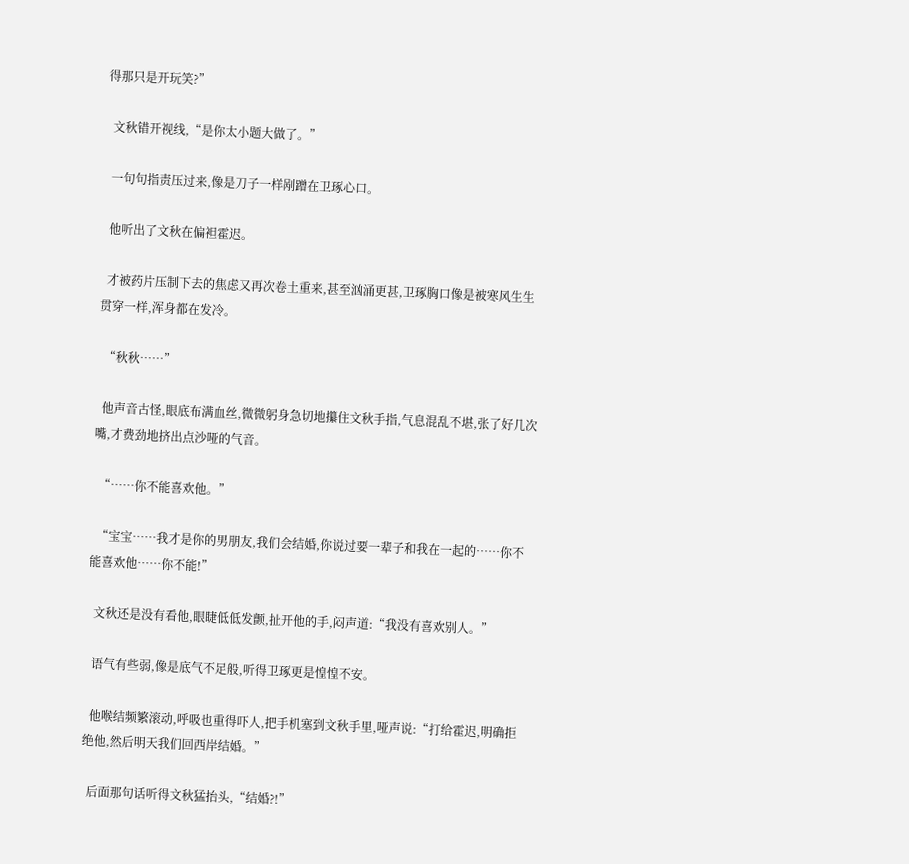得那只是开玩笑?”

  文秋错开视线,“是你太小题大做了。”

  一句句指责压过来,像是刀子一样剐蹭在卫琢心口。

  他听出了文秋在偏袒霍迟。

  才被药片压制下去的焦虑又再次卷土重来,甚至汹涌更甚,卫琢胸口像是被寒风生生贯穿一样,浑身都在发冷。

  “秋秋……”

  他声音古怪,眼底布满血丝,微微躬身急切地攥住文秋手指,气息混乱不堪,张了好几次嘴,才费劲地挤出点沙哑的气音。

  “……你不能喜欢他。”

  “宝宝……我才是你的男朋友,我们会结婚,你说过要一辈子和我在一起的……你不能喜欢他……你不能!”

  文秋还是没有看他,眼睫低低发颤,扯开他的手,闷声道:“我没有喜欢别人。”

  语气有些弱,像是底气不足般,听得卫琢更是惶惶不安。

  他喉结频繁滚动,呼吸也重得吓人,把手机塞到文秋手里,哑声说:“打给霍迟,明确拒绝他,然后明天我们回西岸结婚。”

  后面那句话听得文秋猛抬头,“结婚?!”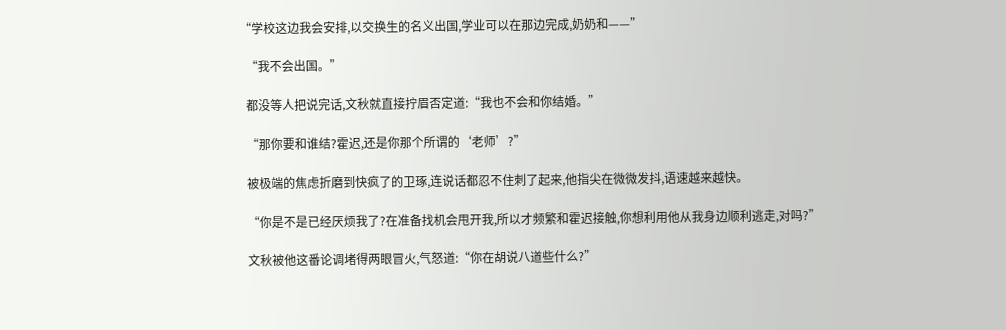“学校这边我会安排,以交换生的名义出国,学业可以在那边完成,奶奶和——”

  “我不会出国。”

  都没等人把说完话,文秋就直接拧眉否定道:“我也不会和你结婚。”

  “那你要和谁结?霍迟,还是你那个所谓的‘老师’?”

  被极端的焦虑折磨到快疯了的卫琢,连说话都忍不住刺了起来,他指尖在微微发抖,语速越来越快。

  “你是不是已经厌烦我了?在准备找机会甩开我,所以才频繁和霍迟接触,你想利用他从我身边顺利逃走,对吗?”

  文秋被他这番论调堵得两眼冒火,气怒道:“你在胡说八道些什么?”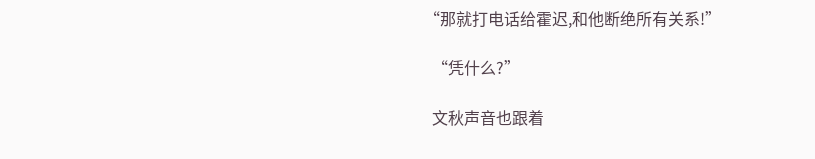“那就打电话给霍迟,和他断绝所有关系!”

  “凭什么?”

  文秋声音也跟着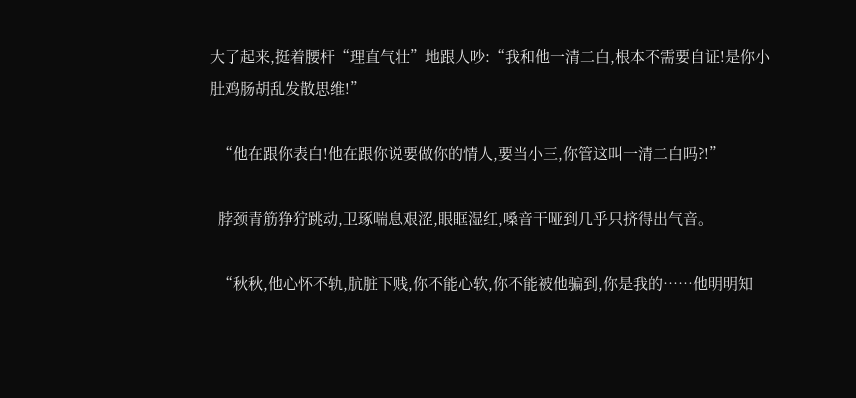大了起来,挺着腰杆“理直气壮”地跟人吵:“我和他一清二白,根本不需要自证!是你小肚鸡肠胡乱发散思维!”

  “他在跟你表白!他在跟你说要做你的情人,要当小三,你管这叫一清二白吗?!”

  脖颈青筋狰狞跳动,卫琢喘息艰涩,眼眶湿红,嗓音干哑到几乎只挤得出气音。

  “秋秋,他心怀不轨,肮脏下贱,你不能心软,你不能被他骗到,你是我的……他明明知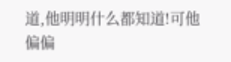道,他明明什么都知道!可他偏偏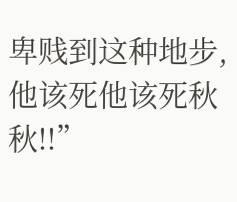卑贱到这种地步,他该死他该死秋秋!!”